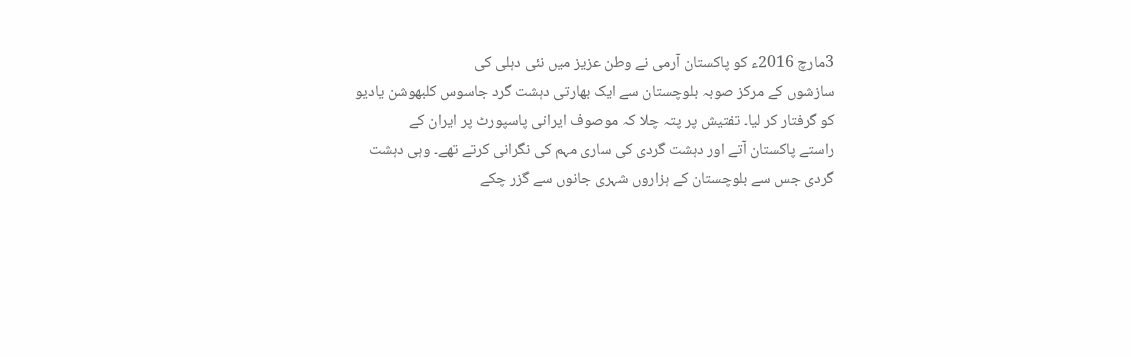3مارچ 2016ء کو پاکستان آرمی نے وطن عزیز میں نئی دہلی کی
سازشوں کے مرکز صوبہ بلوچستان سے ایک بھارتی دہشت گرد جاسوس کلبھوشن یادیو
کو گرفتار کر لیا۔ تفتیش پر پتہ چلا کہ موصوف ایرانی پاسپورٹ پر ایران کے
راستے پاکستان آتے اور دہشت گردی کی ساری مہم کی نگرانی کرتے تھے۔ وہی دہشت
گردی جس سے بلوچستان کے ہزاروں شہری جانوں سے گزر چکے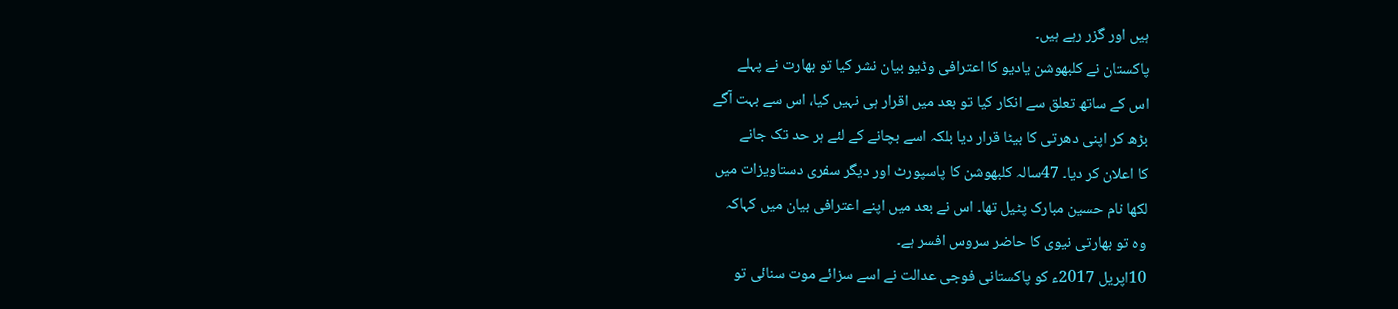ہیں اور گزر رہے ہیں۔
پاکستان نے کلبھوشن یادیو کا اعترافی وڈیو بیان نشر کیا تو بھارت نے پہلے
اس کے ساتھ تعلق سے انکار کیا تو بعد میں اقرار ہی نہیں کیا، اس سے بہت آگے
بڑھ کر اپنی دھرتی کا بیٹا قرار دیا بلکہ اسے بچانے کے لئے ہر حد تک جانے
کا اعلان کر دیا۔ 47سالہ کلبھوشن کا پاسپورٹ اور دیگر سفری دستاویزات میں
لکھا نام حسین مبارک پٹیل تھا۔ اس نے بعد میں اپنے اعترافی بیان میں کہاکہ
وہ تو بھارتی نیوی کا حاضر سروس افسر ہے۔
10اپریل 2017ء کو پاکستانی فوجی عدالت نے اسے سزائے موت سنائی تو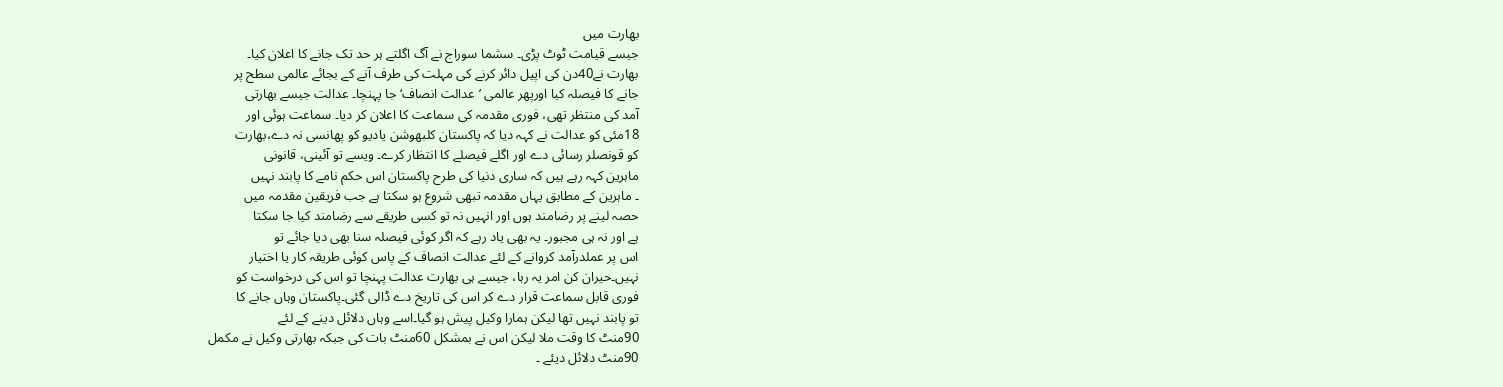بھارت میں
جیسے قیامت ٹوٹ پڑی۔ سشما سوراج نے آگ اگلتے ہر حد تک جانے کا اعلان کیا۔
بھارت نے40دن کی اپیل دائر کرنے کی مہلت کی طرف آنے کے بجائے عالمی سطح پر
جانے کا فیصلہ کیا اورپھر عالمی ’عدالت انصاف‘ جا پہنچا۔ عدالت جیسے بھارتی
آمد کی منتظر تھی، فوری مقدمہ کی سماعت کا اعلان کر دیا۔ سماعت ہوئی اور
18مئی کو عدالت نے کہہ دیا کہ پاکستان کلبھوشن یادیو کو پھانسی نہ دے،بھارت
کو قونصلر رسائی دے اور اگلے فیصلے کا انتظار کرے۔ ویسے تو آئینی، قانونی
ماہرین کہہ رہے ہیں کہ ساری دنیا کی طرح پاکستان اس حکم نامے کا پابند نہیں
۔ ماہرین کے مطابق یہاں مقدمہ تبھی شروع ہو سکتا ہے جب فریقین مقدمہ میں
حصہ لینے پر رضامند ہوں اور انہیں نہ تو کسی طریقے سے رضامند کیا جا سکتا
ہے اور نہ ہی مجبور۔ یہ بھی یاد رہے کہ اگر کوئی فیصلہ سنا بھی دیا جائے تو
اس پر عملدرآمد کروانے کے لئے عدالت انصاف کے پاس کوئی طریقہ کار یا اختیار
نہیں۔حیران کن امر یہ رہا، جیسے ہی بھارت عدالت پہنچا تو اس کی درخواست کو
فوری قابل سماعت قرار دے کر اس کی تاریخ دے ڈالی گئی۔پاکستان وہاں جانے کا
تو پابند نہیں تھا لیکن ہمارا وکیل پیش ہو گیا۔اسے وہاں دلائل دینے کے لئے
90منٹ کا وقت ملا لیکن اس نے بمشکل 60منٹ بات کی جبکہ بھارتی وکیل نے مکمل
90منٹ دلائل دیئے ۔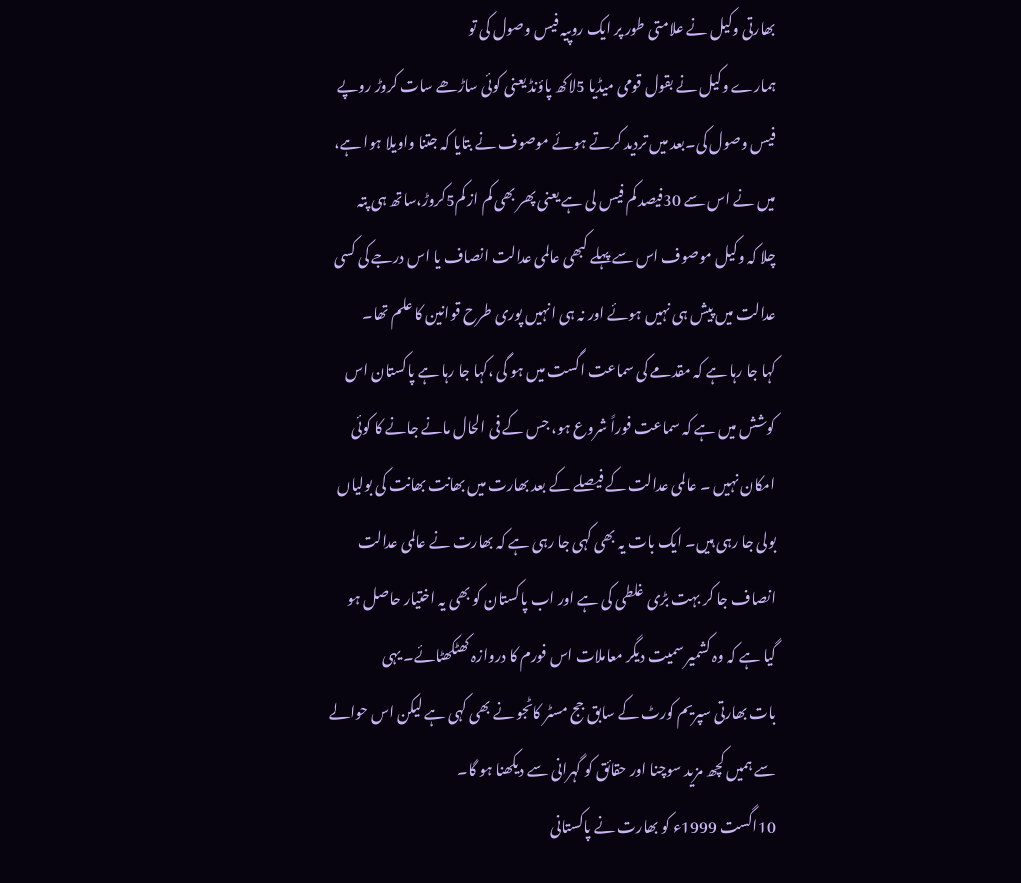بھارتی وکیل نے علامتی طور پر ایک روپیہ فیس وصول کی تو
ہمارے وکیل نے بقول قومی میڈیا 5لاکھ پاؤنڈ یعنی کوئی ساڑھے سات کروڑ روپے
فیس وصول کی۔بعد میں تردید کرتے ہوئے موصوف نے بتایا کہ جتنا واویلا ہوا ہے،
میں نے اس سے 30فیصد کم فیس لی ہے یعنی پھر بھی کم از کم5کروڑ،ساتھ ہی پتہ
چلا کہ وکیل موصوف اس سے پہلے کبھی عالمی عدالت انصاف یا اس درجے کی کسی
عدالت میں پیش ہی نہیں ہوئے اور نہ ہی انہیں پوری طرح قوانین کا علم تھا۔
کہا جا رہا ہے کہ مقدمے کی سماعت اگست میں ہو گی ،کہا جا رہا ہے پاکستان اس
کوشش میں ہے کہ سماعت فوراً شروع ہو، جس کے فی الحال مانے جانے کا کوئی
امکان نہیں ۔ عالمی عدالت کے فیصلے کے بعد بھارت میں بھانت بھانت کی بولیاں
بولی جا رہی ہیں۔ ایک بات یہ بھی کہی جا رہی ہے کہ بھارت نے عالمی عدالت
انصاف جا کر بہت بڑی غلطی کی ہے اور اب پاکستان کو بھی یہ اختیار حاصل ہو
گیا ہے کہ وہ کشمیر سمیت دیگر معاملات اس فورم کا دروازہ کھٹکھٹائے۔ یہی
بات بھارتی سپریم کورٹ کے سابق جج مسٹر کاٹجو نے بھی کہی ہے لیکن اس حوالے
سے ہمیں کچھ مزید سوچنا اور حقائق کو گہرانی سے دیکھنا ہو گا۔
10اگست 1999ء کو بھارت نے پاکستانی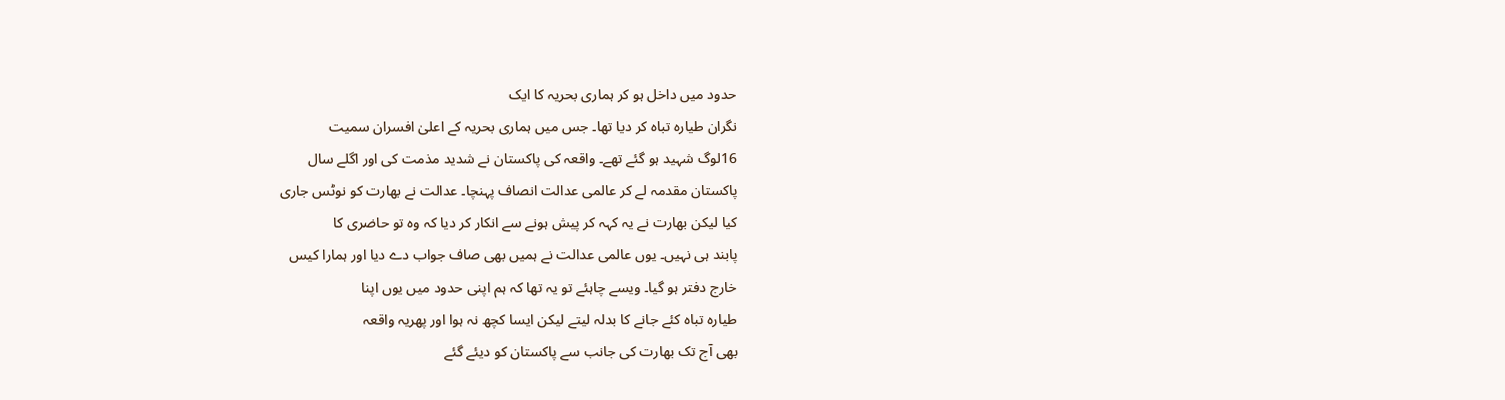حدود میں داخل ہو کر ہماری بحریہ کا ایک
نگران طیارہ تباہ کر دیا تھا۔ جس میں ہماری بحریہ کے اعلیٰ افسران سمیت
16لوگ شہید ہو گئے تھے۔ واقعہ کی پاکستان نے شدید مذمت کی اور اگلے سال
پاکستان مقدمہ لے کر عالمی عدالت انصاف پہنچا۔ عدالت نے بھارت کو نوٹس جاری
کیا لیکن بھارت نے یہ کہہ کر پیش ہونے سے انکار کر دیا کہ وہ تو حاضری کا
پابند ہی نہیں۔ یوں عالمی عدالت نے ہمیں بھی صاف جواب دے دیا اور ہمارا کیس
خارج دفتر ہو گیا۔ ویسے چاہئے تو یہ تھا کہ ہم اپنی حدود میں یوں اپنا
طیارہ تباہ کئے جانے کا بدلہ لیتے لیکن ایسا کچھ نہ ہوا اور پھریہ واقعہ
بھی آج تک بھارت کی جانب سے پاکستان کو دیئے گئے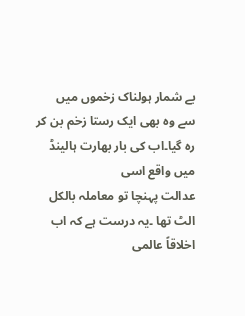بے شمار ہولناک زخموں میں
سے وہ بھی ایک رستا زخم بن کر رہ گیا۔اب کی بار بھارت ہالینڈ میں واقع اسی
عدالت پہنچا تو معاملہ بالکل الٹ تھا ۔یہ درست ہے کہ اب اخلاقاً عالمی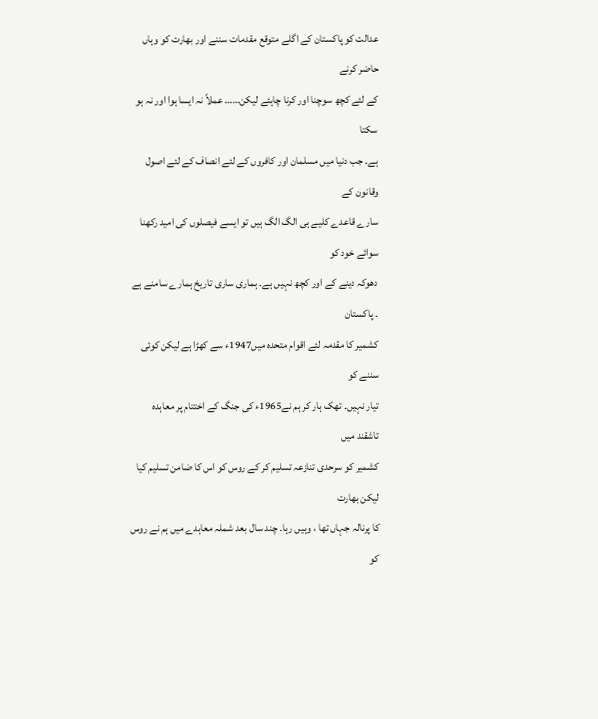عدالت کو پاکستان کے اگلے متوقع مقدمات سننے اور بھارت کو وہاں حاضر کرنے
کے لئے کچھ سوچنا اور کرنا چاہئے لیکن…… عملاً نہ ایسا ہوا اور نہ ہو سکتا
ہے۔ جب دنیا میں مسلمان اور کافروں کے لئے انصاف کے لئے اصول وقانون کے
سارے قاعدے کلیے ہی الگ الگ ہیں تو ایسے فیصلوں کی امید رکھنا سوائے خود کو
دھوکہ دینے کے اور کچھ نہیں ہے۔ ہماری ساری تاریخ ہمارے سامنے ہے ۔ پاکستان
کشمیر کا مقدمہ لئے اقوام متحدہ میں1947ء سے کھڑا ہے لیکن کوئی سننے کو
تیار نہیں۔ تھک ہار کر ہم نے1965ء کی جنگ کے اختتام پر معاہدہ تاشقند میں
کشمیر کو سرحدی تنازعہ تسلیم کر کے روس کو اس کا ضامن تسلیم کیا لیکن بھارت
کا پرنالہ جہاں تھا ، وہیں رہا۔ چند سال بعد شملہ معاہدے میں ہم نے روس کو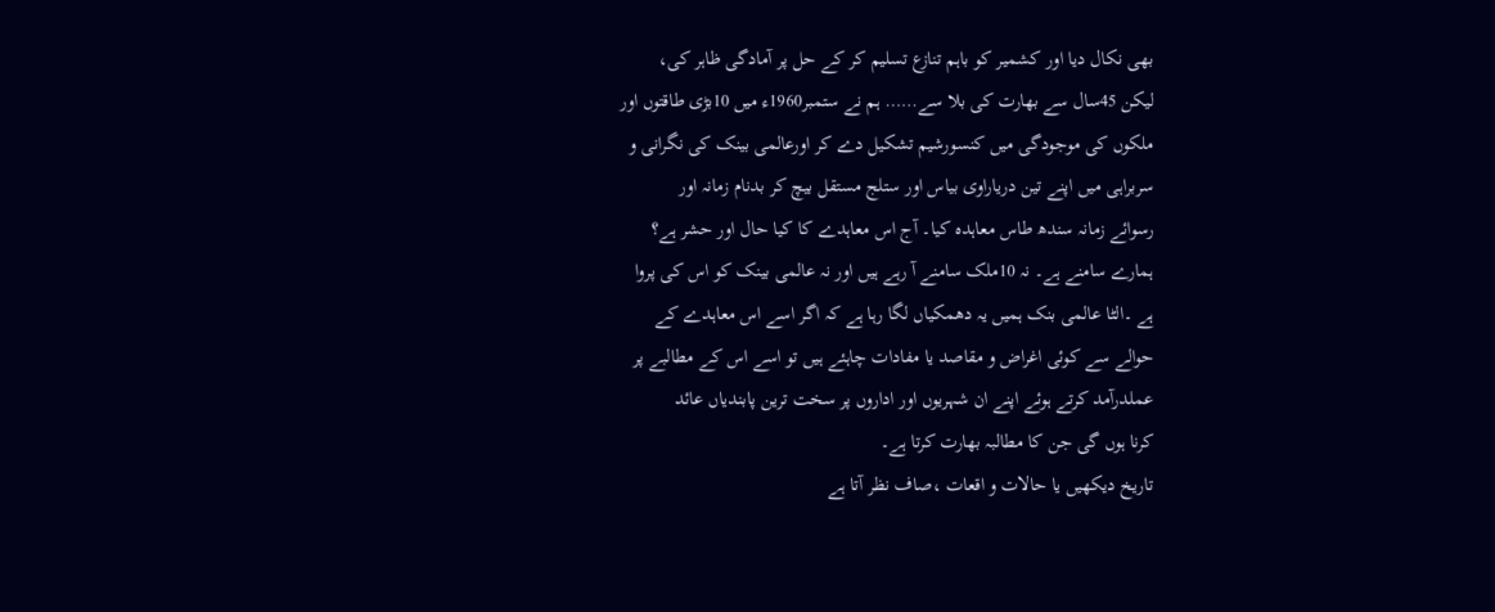بھی نکال دیا اور کشمیر کو باہم تنازع تسلیم کر کے حل پر آمادگی ظاہر کی،
لیکن 45سال سے بھارت کی بلا سے…… ہم نے ستمبر1960ء میں 10بڑی طاقتوں اور
ملکوں کی موجودگی میں کنسورشیم تشکیل دے کر اورعالمی بینک کی نگرانی و
سربراہی میں اپنے تین دریاراوی بیاس اور ستلج مستقل بیچ کر بدنام زمانہ اور
رسوائے زمانہ سندھ طاس معاہدہ کیا۔ آج اس معاہدے کا کیا حال اور حشر ہے؟
ہمارے سامنے ہے۔ نہ 10ملک سامنے آ رہے ہیں اور نہ عالمی بینک کو اس کی پروا
ہے ۔الٹا عالمی بنک ہمیں یہ دھمکیاں لگا رہا ہے کہ اگر اسے اس معاہدے کے
حوالے سے کوئی اغراض و مقاصد یا مفادات چاہئے ہیں تو اسے اس کے مطالبے پر
عملدرآمد کرتے ہوئے اپنے ان شہریوں اور اداروں پر سخت ترین پابندیاں عائد
کرنا ہوں گی جن کا مطالبہ بھارت کرتا ہے۔
تاریخ دیکھیں یا حالات و اقعات ،صاف نظر آتا ہے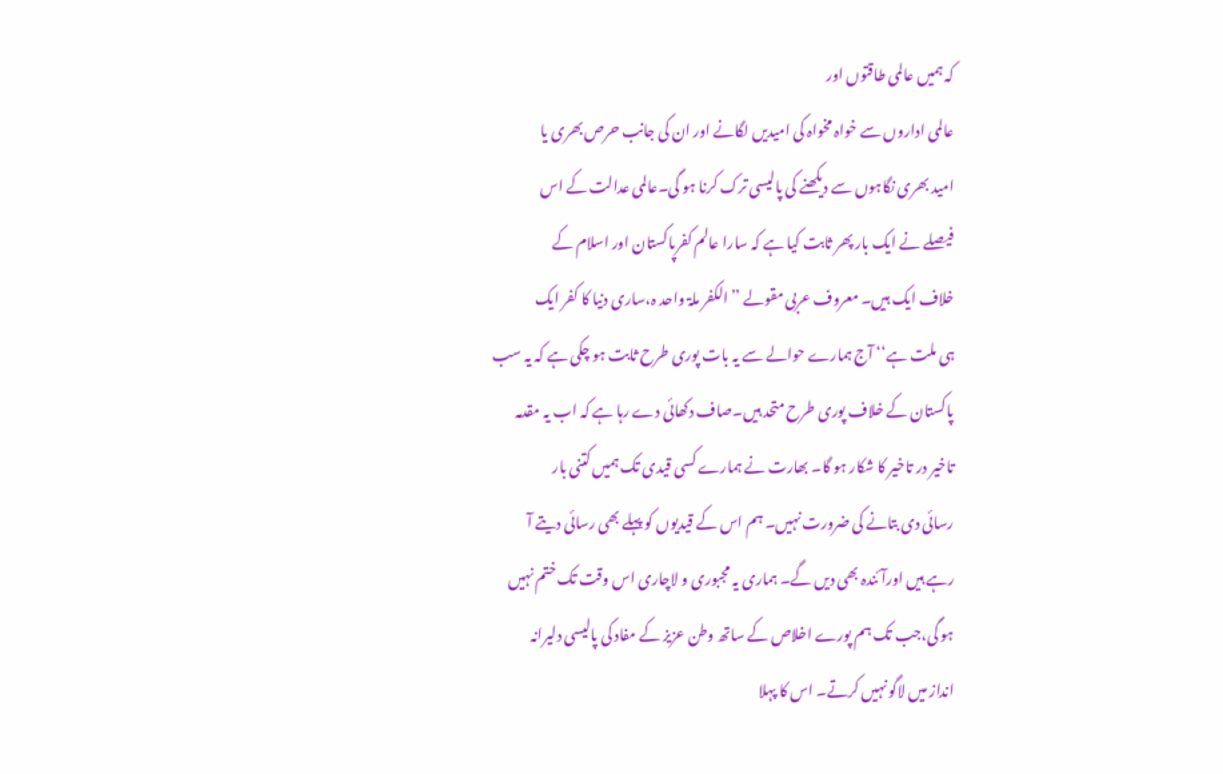کہ ہمیں عالمی طاقتوں اور
عالمی اداروں سے خواہ مخواہ کی امیدیں لگانے اور ان کی جانب حرص بھری یا
امید بھری نگاہوں سے دیکھنے کی پالیسی ترک کرنا ہو گی۔عالمی عدالت کے اس
فیصلے نے ایک بار پھر ثابت کیا ہے کہ سارا عالم کفرپاکستان اور اسلام کے
خلاف ایک ہیں۔ معروف عربی مقولے ’’الکفر ملۃ واحد ہ،ساری دنیا کا کفر ایک
ہی ملت ہے‘‘ آج ہمارے حوالے سے یہ بات پوری طرح ثابت ہو چکی ہے کہ یہ سب
پاکستان کے خلاف پوری طرح متحد ہیں۔صاف دکھائی دے رہا ہے کہ اب یہ مقدمہ
تاخیر در تاخیر کا شکار ہو گا۔ بھارت نے ہمارے کسی قیدی تک ہمیں کتنی بار
رسائی دی بتانے کی ضرورت نہیں۔ ہم اس کے قیدیوں کو پہلے بھی رسائی دیتے آ
رہے ہیں اورآئندہ بھی دیں گے۔ ہماری یہ مجبوری و لاچاری اس وقت تک ختم نہیں
ہو گی،جب تک ہم پورے اخلاص کے ساتھ وطن عزیز کے مفاد کی پالیسی دلیرانہ
انداز میں لاگو نہیں کرتے۔ اس کا پہلا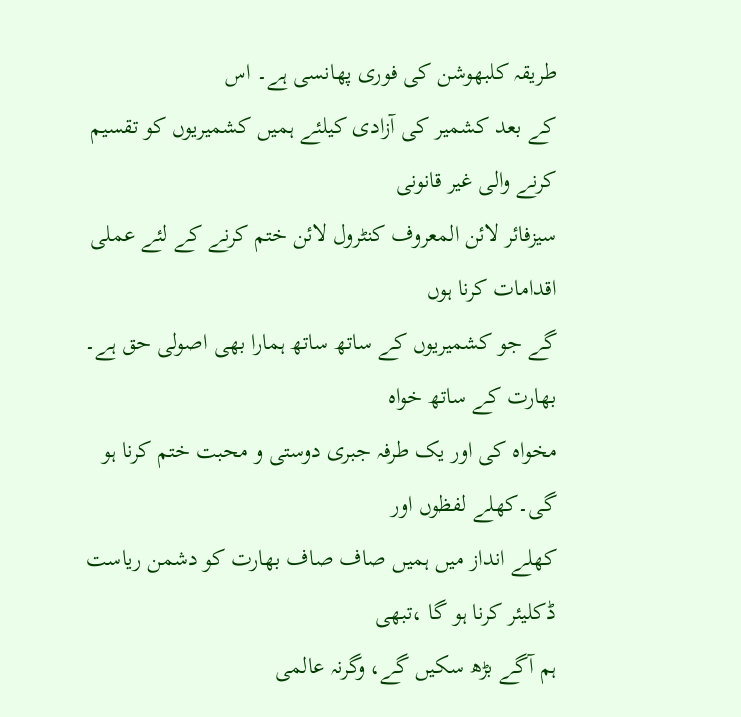طریقہ کلبھوشن کی فوری پھانسی ہے۔ اس
کے بعد کشمیر کی آزادی کیلئے ہمیں کشمیریوں کو تقسیم کرنے والی غیر قانونی
سیزفائر لائن المعروف کنٹرول لائن ختم کرنے کے لئے عملی اقدامات کرنا ہوں
گے جو کشمیریوں کے ساتھ ساتھ ہمارا بھی اصولی حق ہے۔ بھارت کے ساتھ خواہ
مخواہ کی اور یک طرفہ جبری دوستی و محبت ختم کرنا ہو گی۔کھلے لفظوں اور
کھلے انداز میں ہمیں صاف صاف بھارت کو دشمن ریاست ڈکلیئر کرنا ہو گا ،تبھی
ہم آگے بڑھ سکیں گے، وگرنہ عالمی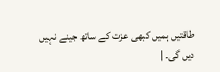طاقتیں ہمیں کبھی عزت کے ساتھ جینے نہیں
دیں گی۔ |